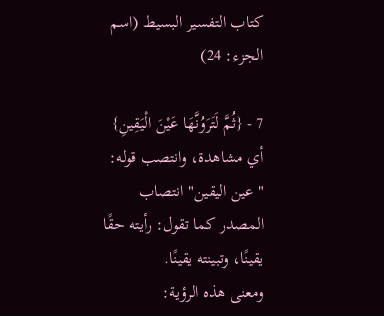كتاب التفسير البسيط (اسم الجزء: 24)

7 - {ثُمَّ لَتَرَوُنَّهَا عَيْنَ الْيَقِينِ} أي مشاهدة، وانتصب قوله: "عين اليقين" انتصاب المصدر كما تقول: رأيته حقًا يقينًا، وتبينته يقينًا.
ومعنى هذه الرؤية: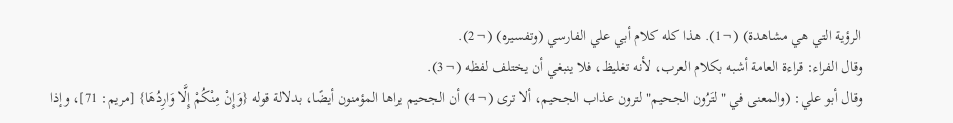الرؤية التي هي مشاهدة) (¬1). هذا كله كلام أبي علي الفارسي (وتفسيره) (¬2).
وقال الفراء: قراءة العامة أشبه بكلام العرب، لأنه تغليظ، فلا ينبغي أن يختلف لفظه (¬3).
وقال أبو علي: (والمعنى في "لتَرُون الجحيم" لترون عذاب الجحيم، ألا ترى (¬4) أن الجحيم يراها المؤمنون أيضًا، بدلالة قوله {وَإِنْ مِنْكُمْ إِلَّا وَارِدُهَا} [مريم: 71]، وإذا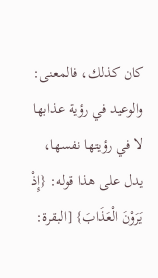كان كذلك، فالمعنى: والوعيد في رؤية عذابها لا في رؤيتها نفسها، يدل على هذا قوله: {إِذْ يَرَوْنَ الْعَذَابَ} [البقرة: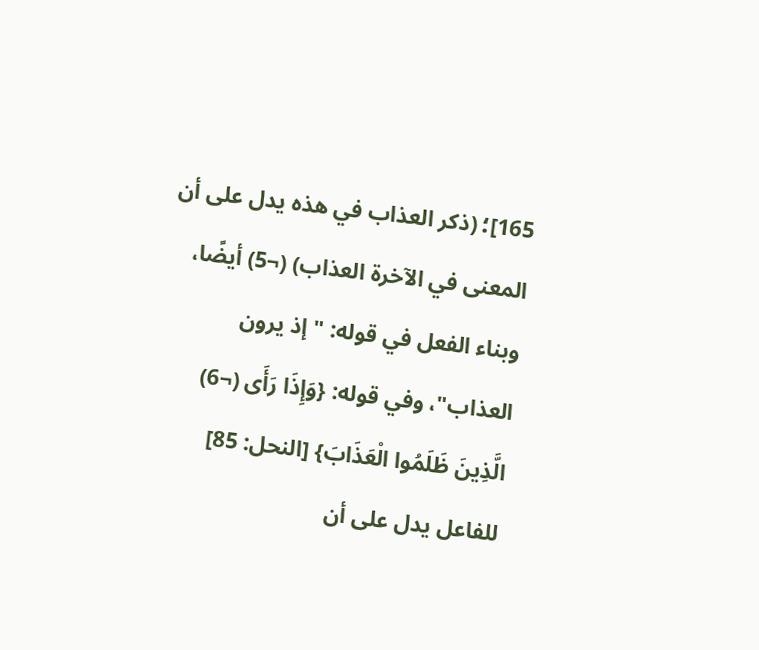165]؛ (ذكر العذاب في هذه يدل على أن المعنى في الآخرة العذاب) (¬5) أيضًا، وبناء الفعل في قوله: "إذ يرون العذاب"، وفي قوله: {وَإِذَا رَأَى (¬6) الَّذِينَ ظَلَمُوا الْعَذَابَ} [النحل: 85] للفاعل يدل على أن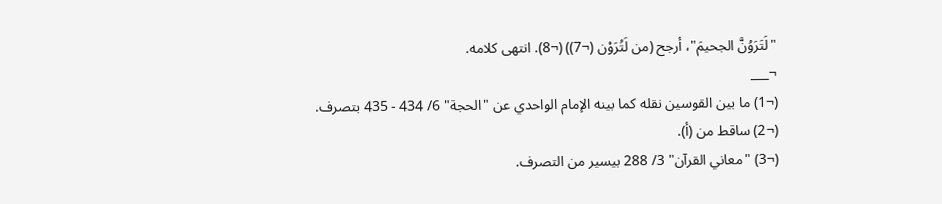"لَتَرَوُنَّ الجحيمَ"، أرجح (من لَتُرَوْن (¬7)) (¬8). انتهى كلامه.
¬___
(¬1) ما بين القوسين نقله كما بينه الإمام الواحدي عن "الحجة" 6/ 434 - 435 بتصرف.
(¬2) ساقط من (أ).
(¬3) "معاني القرآن" 3/ 288 بيسير من التصرف.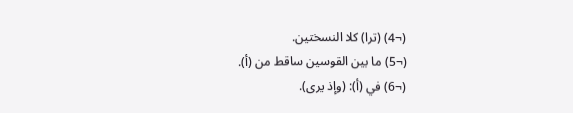(¬4) (ترا) كلا النسختين.
(¬5) ما بين القوسين ساقط من (أ).
(¬6) في (أ): (وإذ يرى).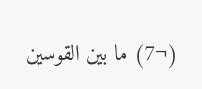(¬7) ما بين القوسين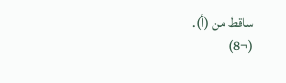ساقط من (أ).
(¬8)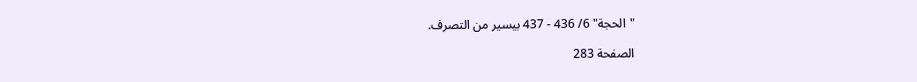"الحجة" 6/ 436 - 437 بيسير من التصرف.

الصفحة 283